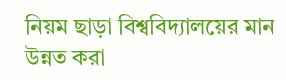নিয়ম ছাড়া বিশ্ববিদ্যালয়ের মান উন্নত করা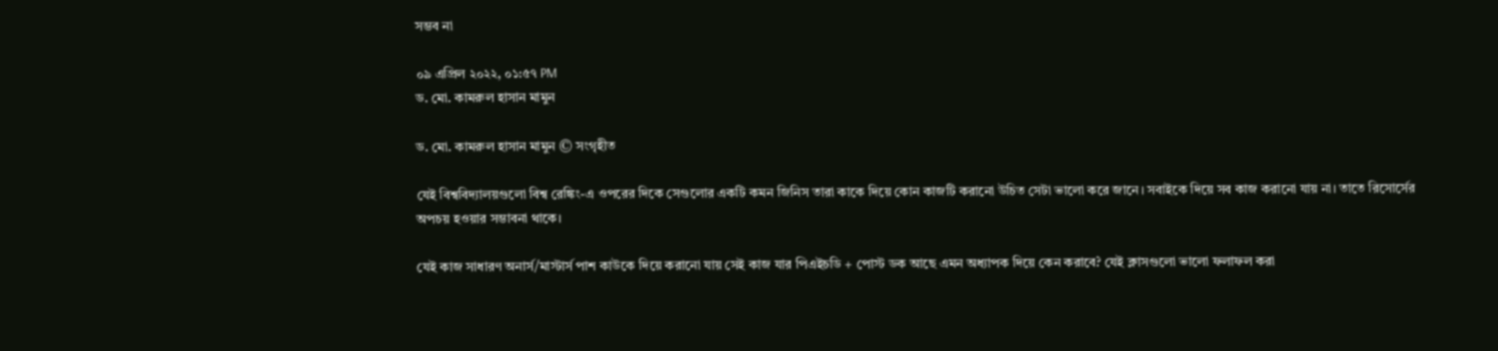সম্ভব না

০৯ এপ্রিল ২০২২, ০১:৫৭ PM
ড. মো. কামরুল হাসান মামুন

ড. মো. কামরুল হাসান মামুন © সংগৃহীত

যেই বিশ্ববিদ্যালয়গুলো বিশ্ব রেঙ্কিং-এ ওপরের দিকে সেগুলোর একটি কমন জিনিস তারা কাকে দিয়ে কোন কাজটি করানো উচিত সেটা ভালো করে জানে। সবাইকে দিয়ে সব কাজ করানো যায় না। তাতে রিসোর্সের অপচয় হওয়ার সম্ভাবনা থাকে।

যেই কাজ সাধারণ অনার্স/মাস্টার্স পাশ কাউকে দিয়ে করানো যায় সেই কাজ যার পিএইচডি + পোস্ট ডক আছে এমন অধ্যাপক দিয়ে কেন করাবে? যেই ক্লাসগুলো ভালো ফলাফল করা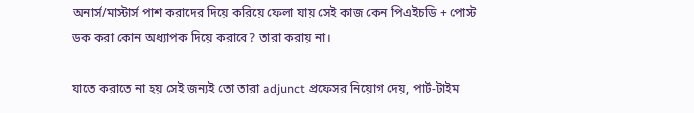অনার্স/মাস্টার্স পাশ করাদের দিয়ে করিয়ে ফেলা যায় সেই কাজ কেন পিএইচডি + পোস্ট ডক করা কোন অধ্যাপক দিয়ে করাবে? তারা করায় না।

যাতে করাতে না হয় সেই জন্যই তো তারা adjunct প্রফেসর নিয়োগ দেয়, পার্ট-টাইম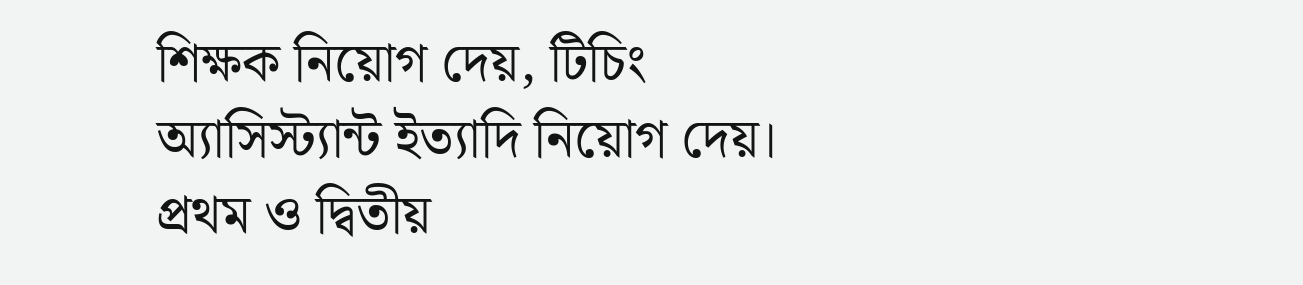শিক্ষক নিয়োগ দেয়, টিচিং অ্যাসিস্ট্যান্ট ইত্যাদি নিয়োগ দেয়। প্রথম ও দ্বিতীয়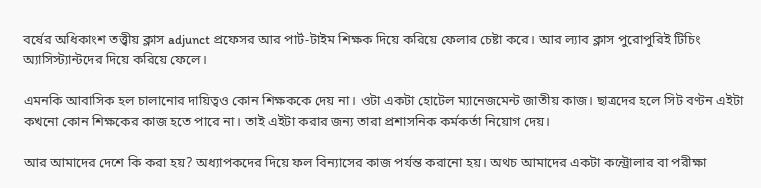বর্ষের অধিকাংশ তত্ত্বীয় ক্লাস adjunct প্রফেসর আর পার্ট-টাইম শিক্ষক দিয়ে করিয়ে ফেলার চেষ্টা করে। আর ল্যাব ক্লাস পুরোপুরিই টিচিং অ্যাসিস্ট্যান্টদের দিয়ে করিয়ে ফেলে।

এমনকি আবাসিক হল চালানোর দায়িত্বও কোন শিক্ষককে দেয় না। ওটা একটা হোটেল ম্যানেজমেন্ট জাতীয় কাজ। ছাত্রদের হলে সিট বণ্টন এইটা কখনো কোন শিক্ষকের কাজ হতে পারে না। তাই এইটা করার জন্য তারা প্রশাসনিক কর্মকর্তা নিয়োগ দেয়।

আর আমাদের দেশে কি করা হয়? অধ্যাপকদের দিয়ে ফল বিন্যাসের কাজ পর্যন্ত করানো হয়। অথচ আমাদের একটা কন্ট্রোলার বা পরীক্ষা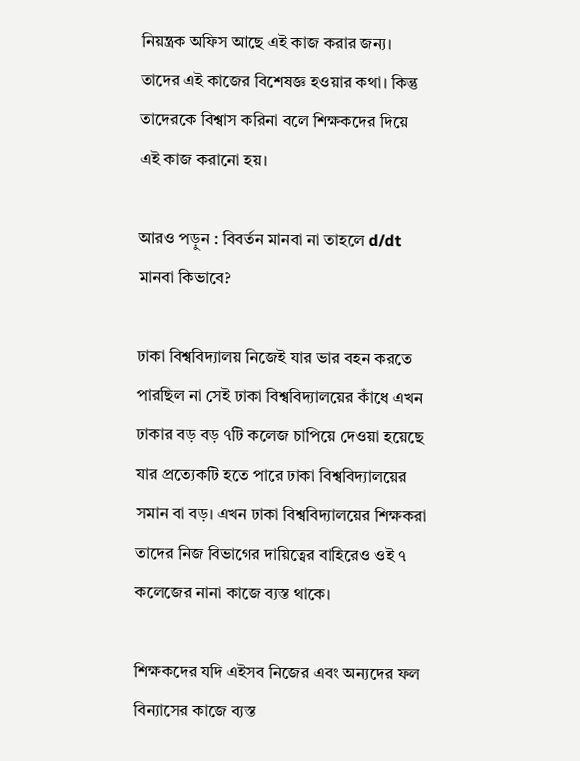নিয়ন্ত্রক অফিস আছে এই কাজ করার জন্য। তাদের এই কাজের বিশেষজ্ঞ হওয়ার কথা। কিন্তু তাদেরকে বিশ্বাস করিনা বলে শিক্ষকদের দিয়ে এই কাজ করানো হয়।

আরও পড়ুন : বিবর্তন মানবা না তাহলে d/dt মানবা কিভাবে?

ঢাকা বিশ্ববিদ্যালয় নিজেই যার ভার বহন করতে পারছিল না সেই ঢাকা বিশ্ববিদ্যালয়ের কাঁধে এখন ঢাকার বড় বড় ৭টি কলেজ চাপিয়ে দেওয়া হয়েছে যার প্রত্যেকটি হতে পারে ঢাকা বিশ্ববিদ্যালয়ের সমান বা বড়। এখন ঢাকা বিশ্ববিদ্যালয়ের শিক্ষকরা তাদের নিজ বিভাগের দায়িত্বের বাহিরেও ওই ৭ কলেজের নানা কাজে ব্যস্ত থাকে।

শিক্ষকদের যদি এইসব নিজের এবং অন্যদের ফল বিন্যাসের কাজে ব্যস্ত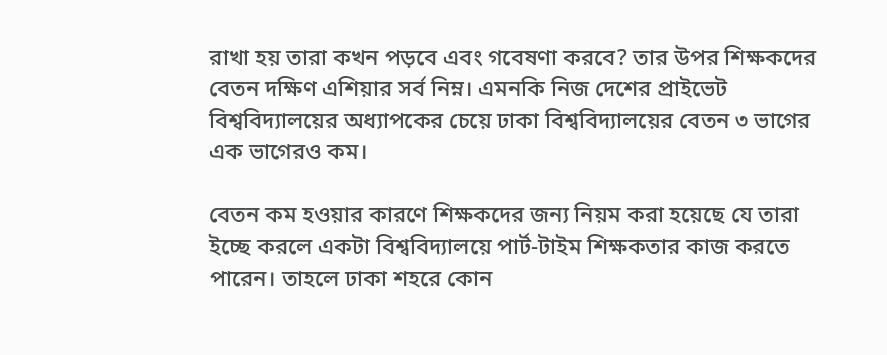রাখা হয় তারা কখন পড়বে এবং গবেষণা করবে? তার উপর শিক্ষকদের বেতন দক্ষিণ এশিয়ার সর্ব নিম্ন। এমনকি নিজ দেশের প্রাইভেট বিশ্ববিদ্যালয়ের অধ্যাপকের চেয়ে ঢাকা বিশ্ববিদ্যালয়ের বেতন ৩ ভাগের এক ভাগেরও কম।

বেতন কম হওয়ার কারণে শিক্ষকদের জন্য নিয়ম করা হয়েছে যে তারা ইচ্ছে করলে একটা বিশ্ববিদ্যালয়ে পার্ট-টাইম শিক্ষকতার কাজ করতে পারেন। তাহলে ঢাকা শহরে কোন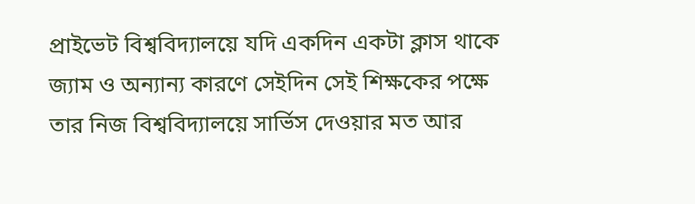প্রাইভেট বিশ্ববিদ্যালয়ে যদি একদিন একটা ক্লাস থাকে জ্যাম ও অন্যান্য কারণে সেইদিন সেই শিক্ষকের পক্ষে তার নিজ বিশ্ববিদ্যালয়ে সার্ভিস দেওয়ার মত আর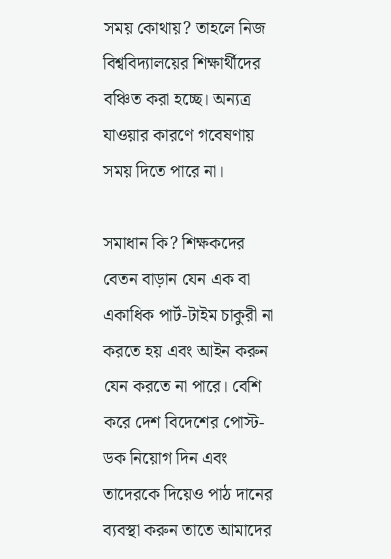সময় কোথায়? তাহলে নিজ বিশ্ববিদ্যালয়ের শিক্ষার্থীদের বঞ্চিত করা হচ্ছে। অন্যত্র যাওয়ার কারণে গবেষণায় সময় দিতে পারে না।

সমাধান কি? শিক্ষকদের বেতন বাড়ান যেন এক বা একাধিক পার্ট-টাইম চাকুরী না করতে হয় এবং আইন করুন যেন করতে না পারে। বেশি করে দেশ বিদেশের পোস্ট-ডক নিয়োগ দিন এবং তাদেরকে দিয়েও পাঠ দানের ব্যবস্থা করুন তাতে আমাদের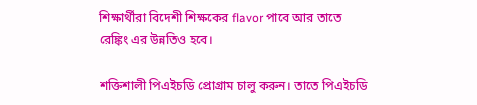শিক্ষার্থীরা বিদেশী শিক্ষকের flavor পাবে আর তাতে রেঙ্কিং এর উন্নতিও হবে।

শক্তিশালী পিএইচডি প্রোগ্রাম চালু করুন। তাতে পিএইচডি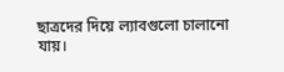ছাত্রদের দিয়ে ল্যাবগুলো চালানো যায়।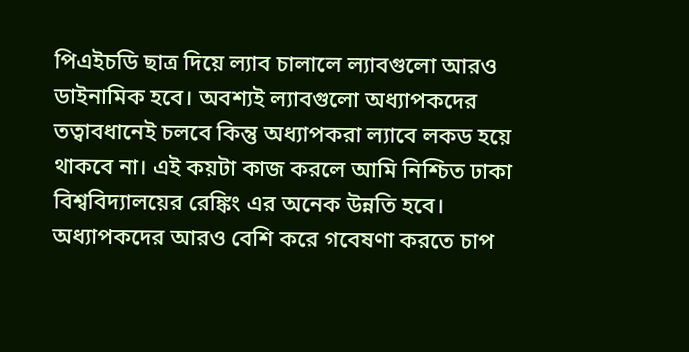পিএইচডি ছাত্র দিয়ে ল্যাব চালালে ল্যাবগুলো আরও ডাইনামিক হবে। অবশ্যই ল্যাবগুলো অধ্যাপকদের তত্বাবধানেই চলবে কিন্তু অধ্যাপকরা ল্যাবে লকড হয়ে থাকবে না। এই কয়টা কাজ করলে আমি নিশ্চিত ঢাকা বিশ্ববিদ্যালয়ের রেঙ্কিং এর অনেক উন্নতি হবে। অধ্যাপকদের আরও বেশি করে গবেষণা করতে চাপ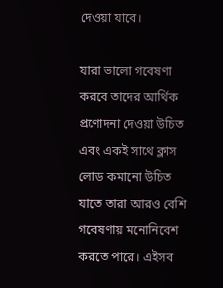দেওয়া যাবে।

যারা ভালো গবেষণা করবে তাদের আর্থিক প্রণোদনা দেওয়া উচিত এবং একই সাথে ক্লাস লোড কমানো উচিত যাতে তারা আরও বেশি গবেষণায় মনোনিবেশ করতে পারে। এইসব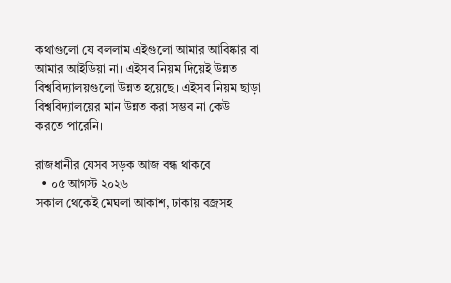কথাগুলো যে বললাম এইগুলো আমার আবিষ্কার বা আমার আইডিয়া না। এইসব নিয়ম দিয়েই উন্নত বিশ্ববিদ্যালয়গুলো উন্নত হয়েছে। এইসব নিয়ম ছাড়া বিশ্ববিদ্যালয়ের মান উন্নত করা সম্ভব না কেউ করতে পারেনি।

রাজধানীর যেসব সড়ক আজ বন্ধ থাকবে
  • ০৫ আগস্ট ২০২৬
সকাল থেকেই মেঘলা আকাশ, ঢাকায় বজ্রসহ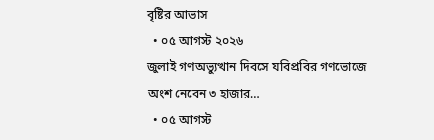বৃষ্টির আভাস
  • ০৫ আগস্ট ২০২৬
জুলাই গণঅভ্যুত্থান দিবসে যবিপ্রবির গণভোজে অংশ নেবেন ৩ হাজার…
  • ০৫ আগস্ট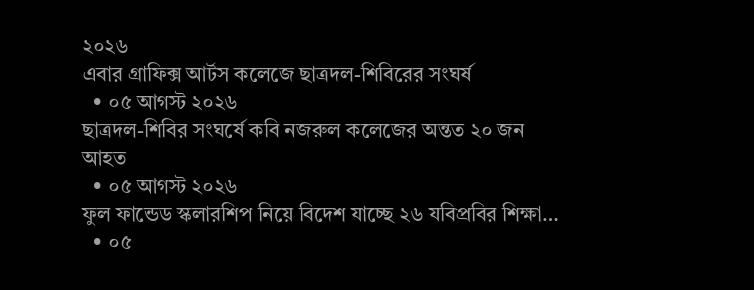২০২৬
এবার গ্রাফিক্স আর্টস কলেজে ছাত্রদল-শিবিরের সংঘর্ষ
  • ০৫ আগস্ট ২০২৬
ছাত্রদল-শিবির সংঘর্ষে কবি নজরুল কলেজের অন্তত ২০ জন আহত
  • ০৫ আগস্ট ২০২৬
ফুল ফান্ডেড স্কলারশিপ নিয়ে বিদেশ যাচ্ছে ২৬ যবিপ্রবির শিক্ষা…
  • ০৫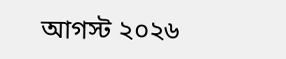আগস্ট ২০২৬